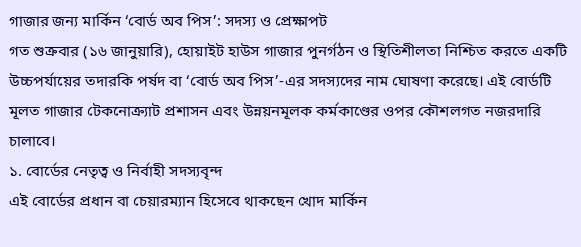গাজার জন্য মার্কিন ‘বোর্ড অব পিস’: সদস্য ও প্রেক্ষাপট
গত শুক্রবার (১৬ জানুয়ারি), হোয়াইট হাউস গাজার পুনর্গঠন ও স্থিতিশীলতা নিশ্চিত করতে একটি উচ্চপর্যায়ের তদারকি পর্ষদ বা ‘বোর্ড অব পিস’-এর সদস্যদের নাম ঘোষণা করেছে। এই বোর্ডটি মূলত গাজার টেকনোক্র্যাট প্রশাসন এবং উন্নয়নমূলক কর্মকাণ্ডের ওপর কৌশলগত নজরদারি চালাবে।
১. বোর্ডের নেতৃত্ব ও নির্বাহী সদস্যবৃন্দ
এই বোর্ডের প্রধান বা চেয়ারম্যান হিসেবে থাকছেন খোদ মার্কিন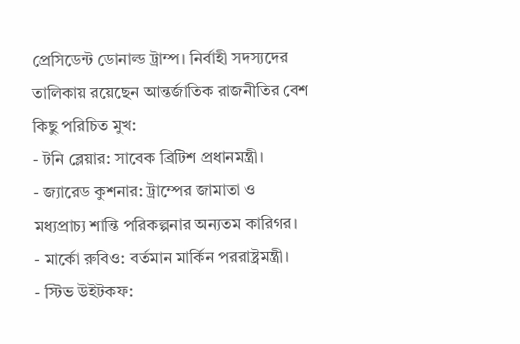প্রেসিডেন্ট ডোনাল্ড ট্রাম্প। নির্বাহী সদস্যদের তালিকায় রয়েছেন আন্তর্জাতিক রাজনীতির বেশ কিছু পরিচিত মুখ:
- টনি ব্লেয়ার: সাবেক ব্রিটিশ প্রধানমন্ত্রী।
- জ্যারেড কুশনার: ট্রাম্পের জামাতা ও মধ্যপ্রাচ্য শান্তি পরিকল্পনার অন্যতম কারিগর।
- মার্কো রুবিও: বর্তমান মার্কিন পররাষ্ট্রমন্ত্রী।
- স্টিভ উইটকফ: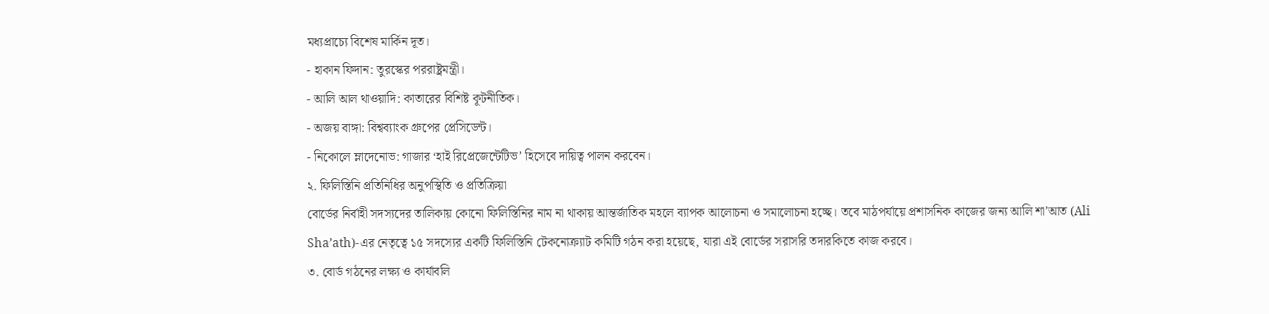মধ্যপ্রাচ্যে বিশেষ মার্কিন দূত।
- হাকান ফিদান: তুরস্কের পররাষ্ট্রমন্ত্রী।
- আলি আল থাওয়াদি: কাতারের বিশিষ্ট কূটনীতিক।
- অজয় বাঙ্গা: বিশ্বব্যাংক গ্রুপের প্রেসিডেন্ট।
- নিকোলে ম্লাদেনোভ: গাজার ‘হাই রিপ্রেজেন্টেটিভ’ হিসেবে দায়িত্ব পালন করবেন।
২. ফিলিস্তিনি প্রতিনিধির অনুপস্থিতি ও প্রতিক্রিয়া
বোর্ডের নির্বাহী সদস্যদের তালিকায় কোনো ফিলিস্তিনির নাম না থাকায় আন্তর্জাতিক মহলে ব্যাপক আলোচনা ও সমালোচনা হচ্ছে। তবে মাঠপর্যায়ে প্রশাসনিক কাজের জন্য আলি শা’আত (Ali Sha’ath)-এর নেতৃত্বে ১৫ সদস্যের একটি ফিলিস্তিনি টেকনোক্র্যাট কমিটি গঠন করা হয়েছে, যারা এই বোর্ডের সরাসরি তদারকিতে কাজ করবে।
৩. বোর্ড গঠনের লক্ষ্য ও কার্যাবলি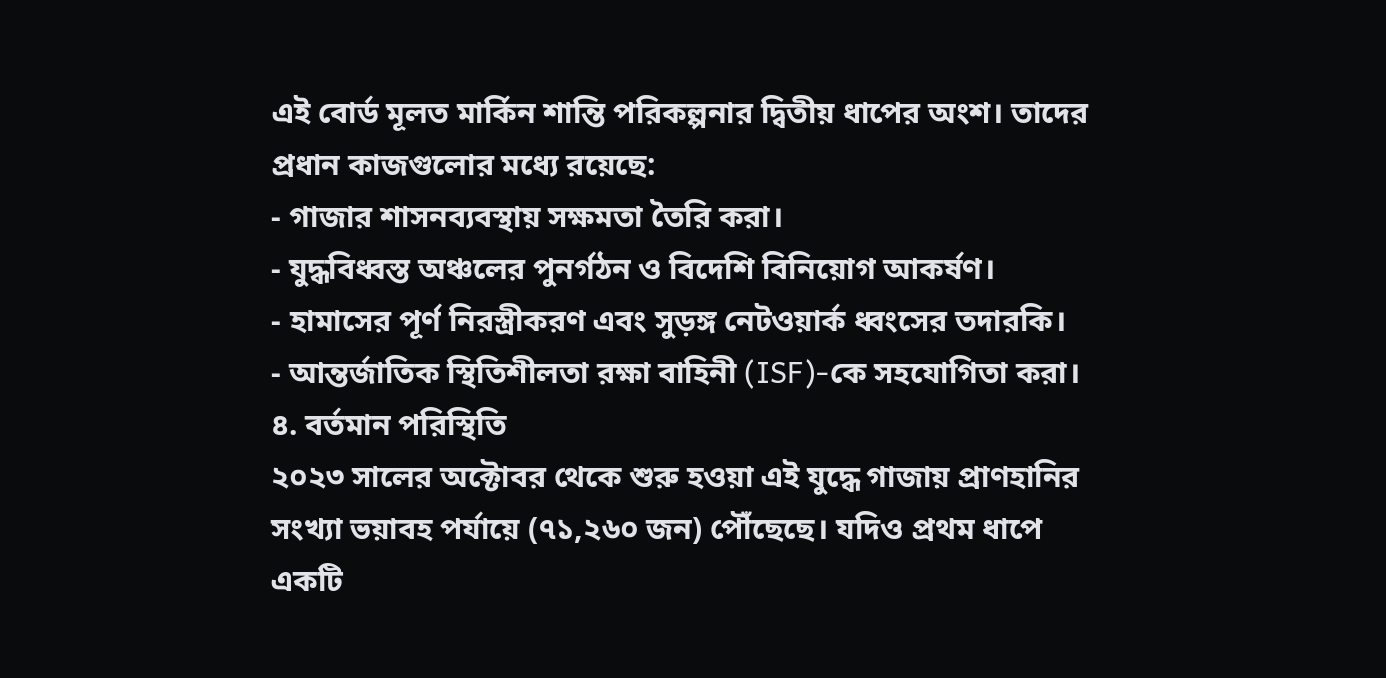এই বোর্ড মূলত মার্কিন শান্তি পরিকল্পনার দ্বিতীয় ধাপের অংশ। তাদের প্রধান কাজগুলোর মধ্যে রয়েছে:
- গাজার শাসনব্যবস্থায় সক্ষমতা তৈরি করা।
- যুদ্ধবিধ্বস্ত অঞ্চলের পুনর্গঠন ও বিদেশি বিনিয়োগ আকর্ষণ।
- হামাসের পূর্ণ নিরস্ত্রীকরণ এবং সুড়ঙ্গ নেটওয়ার্ক ধ্বংসের তদারকি।
- আন্তর্জাতিক স্থিতিশীলতা রক্ষা বাহিনী (ISF)-কে সহযোগিতা করা।
৪. বর্তমান পরিস্থিতি
২০২৩ সালের অক্টোবর থেকে শুরু হওয়া এই যুদ্ধে গাজায় প্রাণহানির সংখ্যা ভয়াবহ পর্যায়ে (৭১,২৬০ জন) পৌঁছেছে। যদিও প্রথম ধাপে একটি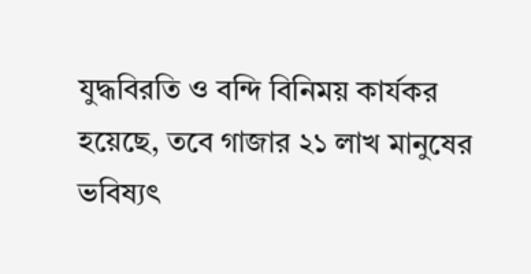যুদ্ধবিরতি ও বন্দি বিনিময় কার্যকর হয়েছে, তবে গাজার ২১ লাখ মানুষের ভবিষ্যৎ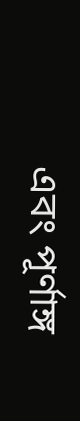এবং পূর্ণাঙ্গ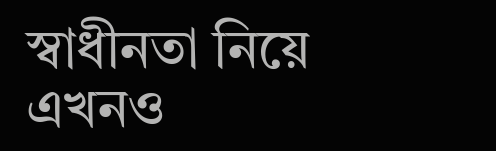স্বাধীনতা নিয়ে এখনও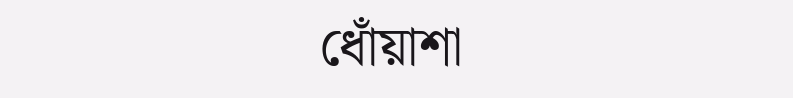ধোঁয়াশা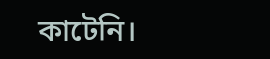কাটেনি।